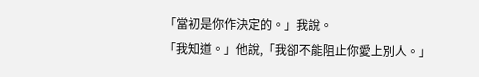「當初是你作決定的。」我說。
「我知道。」他說,「我卻不能阻止你愛上別人。」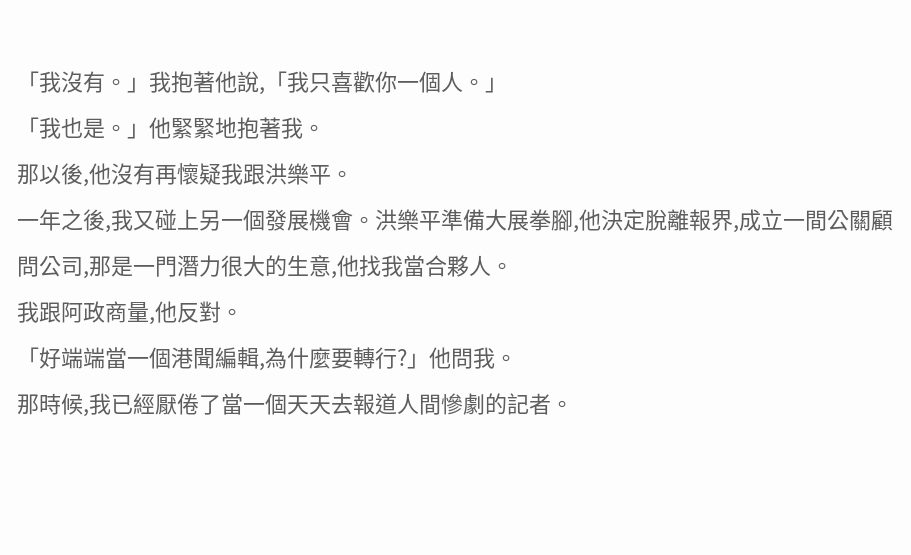「我沒有。」我抱著他說,「我只喜歡你一個人。」
「我也是。」他緊緊地抱著我。
那以後,他沒有再懷疑我跟洪樂平。
一年之後,我又碰上另一個發展機會。洪樂平準備大展拳腳,他決定脫離報界,成立一間公關顧問公司,那是一門潛力很大的生意,他找我當合夥人。
我跟阿政商量,他反對。
「好端端當一個港聞編輯,為什麼要轉行?」他問我。
那時候,我已經厭倦了當一個天天去報道人間慘劇的記者。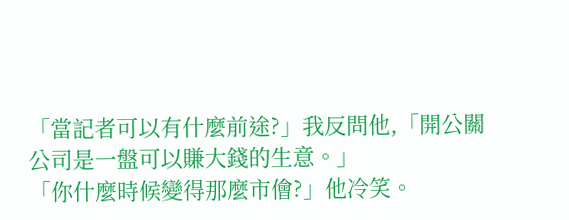「當記者可以有什麼前途?」我反問他,「開公關公司是一盤可以賺大錢的生意。」
「你什麼時候變得那麼市儈?」他冷笑。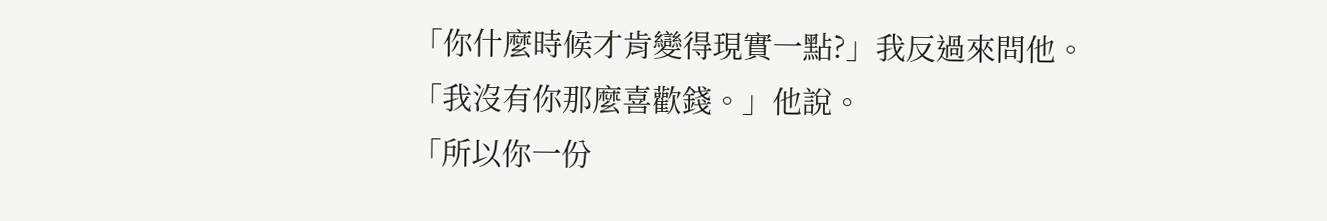「你什麼時候才肯變得現實一點?」我反過來問他。
「我沒有你那麼喜歡錢。」他說。
「所以你一份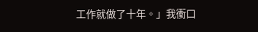工作就做了十年。」我衝口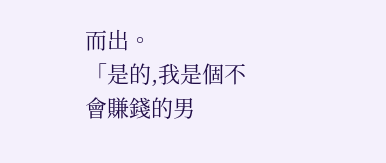而出。
「是的,我是個不會賺錢的男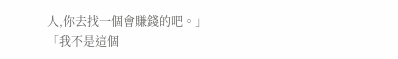人,你去找一個會賺錢的吧。」
「我不是這個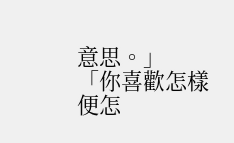意思。」
「你喜歡怎樣便怎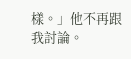樣。」他不再跟我討論。